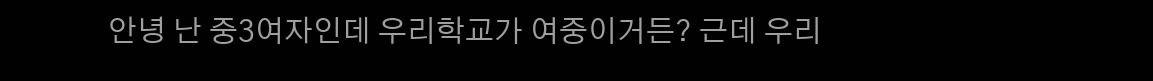안녕 난 중3여자인데 우리학교가 여중이거든? 근데 우리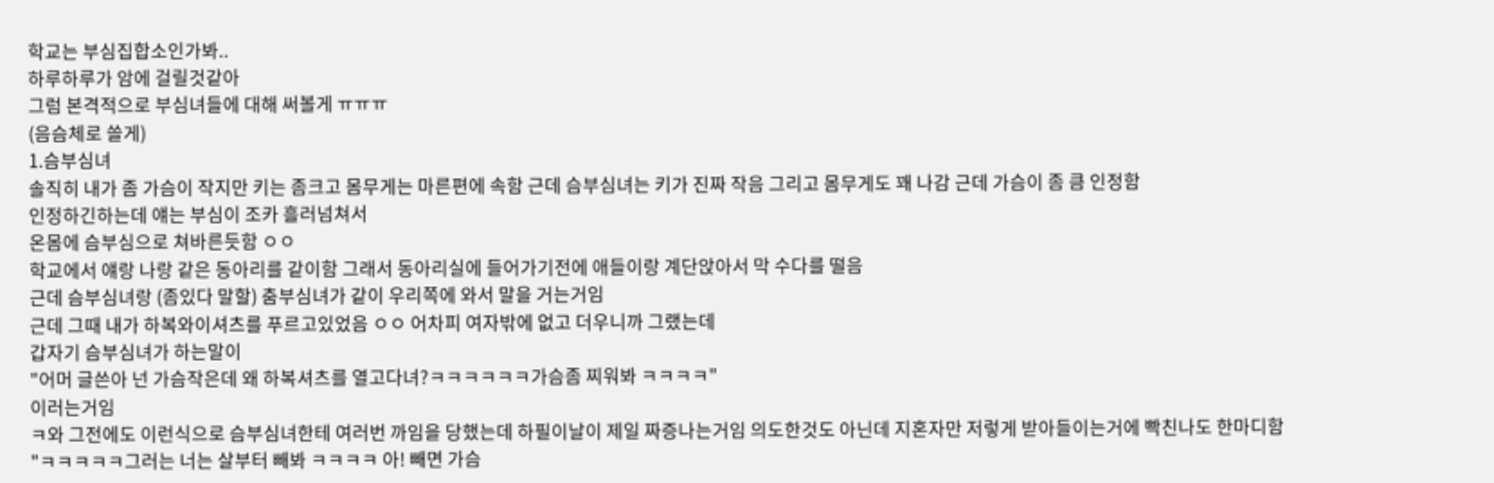학교는 부심집합소인가봐..
하루하루가 암에 걸릴것같아
그럼 본격적으로 부심녀들에 대해 써볼게 ㅠㅠㅠ
(음슴체로 쓸게)
1.슴부심녀
솔직히 내가 좀 가슴이 작지만 키는 좀크고 몸무게는 마른편에 속함 근데 슴부심녀는 키가 진짜 작음 그리고 몸무게도 꽤 나감 근데 가슴이 좀 큼 인정함
인정하긴하는데 얘는 부심이 조카 흘러넘쳐서
온몸에 슴부심으로 쳐바른듯함 ㅇㅇ
학교에서 얘랑 나랑 같은 동아리를 같이함 그래서 동아리실에 들어가기전에 애들이랑 계단앉아서 막 수다를 떨음
근데 슴부심녀랑 (좀있다 말할) 춤부심녀가 같이 우리쪽에 와서 말을 거는거임
근데 그때 내가 하복와이셔츠를 푸르고있었음 ㅇㅇ 어차피 여자밖에 없고 더우니까 그랬는데
갑자기 슴부심녀가 하는말이
"어머 글쓴아 넌 가슴작은데 왜 하복셔츠를 열고다녀?ㅋㅋㅋㅋㅋㅋ가슴좀 찌워봐 ㅋㅋㅋㅋ"
이러는거임
ㅋ와 그전에도 이런식으로 슴부심녀한테 여러번 까임을 당했는데 하필이날이 제일 짜증나는거임 의도한것도 아닌데 지혼자만 저렇게 받아들이는거에 빡친나도 한마디함
"ㅋㅋㅋㅋㅋ그러는 너는 살부터 빼봐 ㅋㅋㅋㅋ 아! 빼면 가슴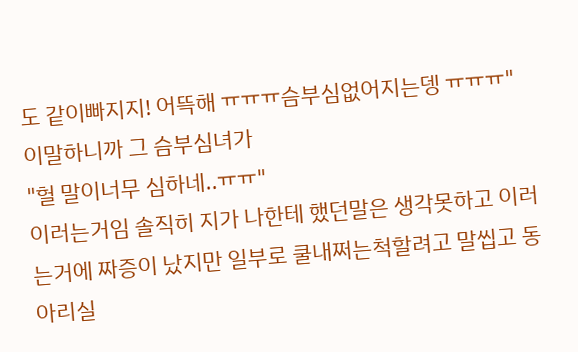도 같이빠지지! 어뜩해 ㅠㅠㅠ슴부심없어지는뎅 ㅠㅠㅠ"
이말하니까 그 슴부심녀가
"헐 말이너무 심하네..ㅠㅠ"
이러는거임 솔직히 지가 나한테 했던말은 생각못하고 이러는거에 짜증이 났지만 일부로 쿨내쩌는척할려고 말씹고 동아리실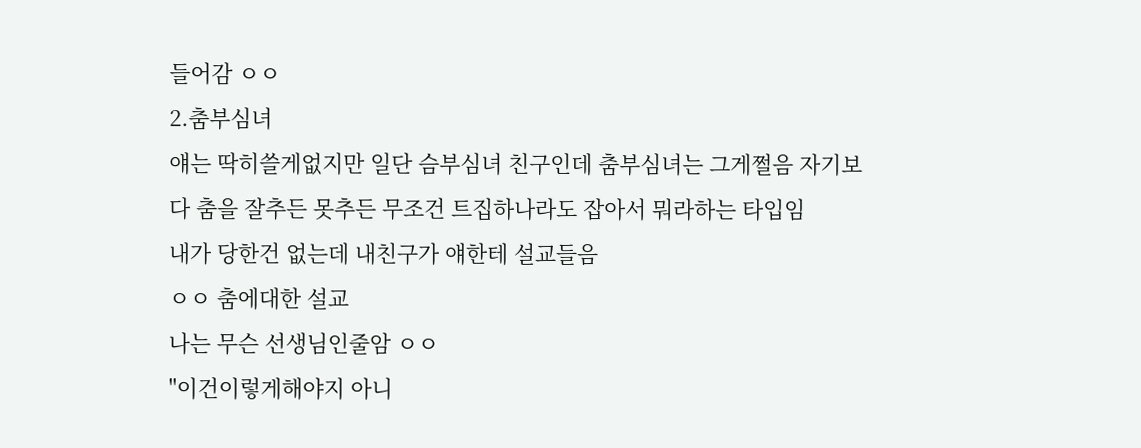들어감 ㅇㅇ
2.춤부심녀
얘는 딱히쓸게없지만 일단 슴부심녀 친구인데 춤부심녀는 그게쩔음 자기보다 춤을 잘추든 못추든 무조건 트집하나라도 잡아서 뭐라하는 타입임
내가 당한건 없는데 내친구가 얘한테 설교들음
ㅇㅇ 춤에대한 설교
나는 무슨 선생님인줄암 ㅇㅇ
"이건이렇게해야지 아니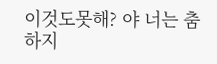이것도못해? 야 너는 춤하지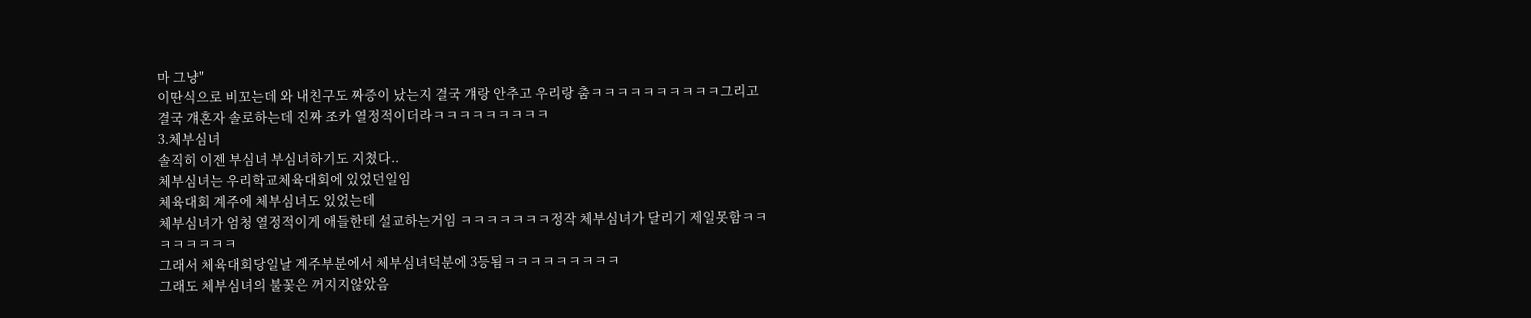마 그냥"
이딴식으로 비꼬는데 와 내친구도 짜증이 났는지 결국 걔랑 안추고 우리랑 춤ㅋㅋㅋㅋㅋㅋㅋㅋㅋㅋ그리고 결국 걔혼자 솔로하는데 진짜 조카 열정적이더라ㅋㅋㅋㅋㅋㅋㅋㅋㅋ
3.체부심녀
솔직히 이젠 부심녀 부심녀하기도 지쳤다..
체부심녀는 우리학교체육대회에 있었던일임
체육대회 계주에 체부심녀도 있었는데
체부심녀가 엄청 열정적이게 애들한테 설교하는거임 ㅋㅋㅋㅋㅋㅋㅋ정작 체부심녀가 달리기 제일못함ㅋㅋㅋㅋㅋㅋㅋㅋ
그래서 체육대회당일날 계주부분에서 체부심녀덕분에 3등됨ㅋㅋㅋㅋㅋㅋㅋㅋㅋ
그래도 체부심녀의 불꽃은 꺼지지않았음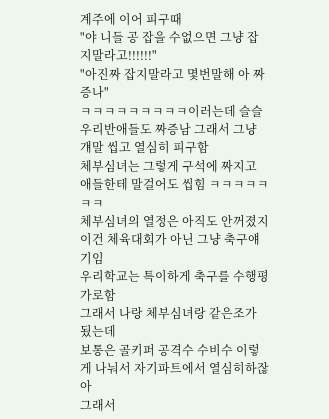계주에 이어 피구때
"야 니들 공 잡을 수없으면 그냥 잡지말라고!!!!!!"
"아진짜 잡지말라고 몇번말해 아 짜증나"
ㅋㅋㅋㅋㅋㅋㅋㅋㅋ이러는데 슬슬 우리반애들도 짜증남 그래서 그냥 걔말 씹고 열심히 피구함
체부심녀는 그렇게 구석에 짜지고 애들한테 말걸어도 씹힘 ㅋㅋㅋㅋㅋㅋㅋ
체부심녀의 열정은 아직도 안꺼졌지
이건 체육대회가 아닌 그냥 축구얘기임
우리학교는 특이하게 축구를 수행평가로함
그래서 나랑 체부심녀랑 같은조가 됬는데
보통은 골키퍼 공격수 수비수 이렇게 나눠서 자기파트에서 열심히하잖아
그래서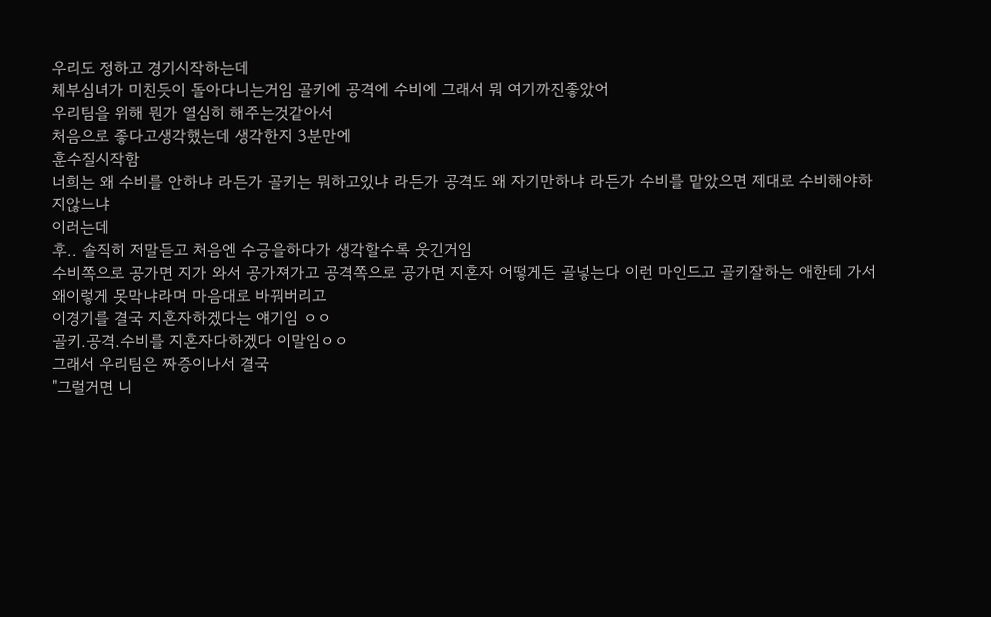우리도 정하고 경기시작하는데
체부심녀가 미친듯이 돌아다니는거임 골키에 공격에 수비에 그래서 뭐 여기까진좋았어
우리팀을 위해 뭔가 열심히 해주는것같아서
처음으로 좋다고생각했는데 생각한지 3분만에
훈수질시작함
너희는 왜 수비를 안하냐 라든가 골키는 뭐하고있냐 라든가 공격도 왜 자기만하냐 라든가 수비를 맡았으면 제대로 수비해야하지않느냐
이러는데
후.. 솔직히 저말듣고 처음엔 수긍을하다가 생각할수록 웃긴거임
수비쪽으로 공가면 지가 와서 공가져가고 공격쪽으로 공가면 지혼자 어떻게든 골넣는다 이런 마인드고 골키잘하는 애한테 가서 왜이렇게 못막냐라며 마음대로 바꿔버리고
이경기를 결국 지혼자하겠다는 얘기임 ㅇㅇ
골키.공격.수비를 지혼자다하겠다 이말임ㅇㅇ
그래서 우리팀은 짜증이나서 결국
"그럴거면 니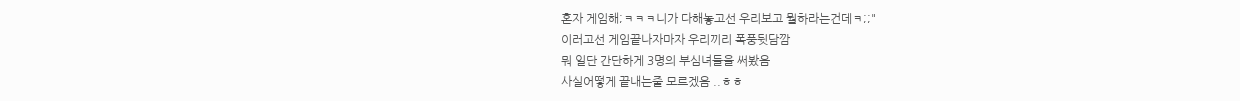혼자 게임해;ㅋㅋㅋ니가 다해놓고선 우리보고 뭘하라는건데ㅋ;;"
이러고선 게임끝나자마자 우리끼리 폭풍뒷담깜
뭐 일단 간단하게 3명의 부심녀들을 써봤음
사실어떻게 끝내는줄 모르겠음 ..ㅎㅎ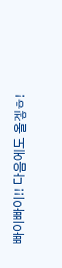빠이빠이!! 다음에도 올겧ㅎ!